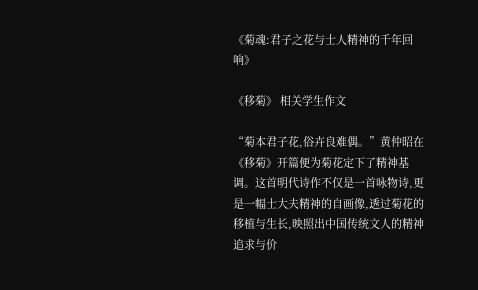《菊魂:君子之花与士人精神的千年回响》

《移菊》 相关学生作文

“菊本君子花,俗卉良难偶。”黄仲昭在《移菊》开篇便为菊花定下了精神基调。这首明代诗作不仅是一首咏物诗,更是一幅士大夫精神的自画像,透过菊花的移植与生长,映照出中国传统文人的精神追求与价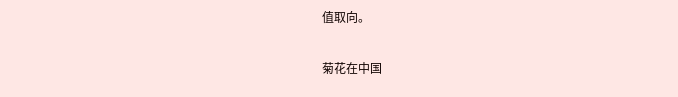值取向。

菊花在中国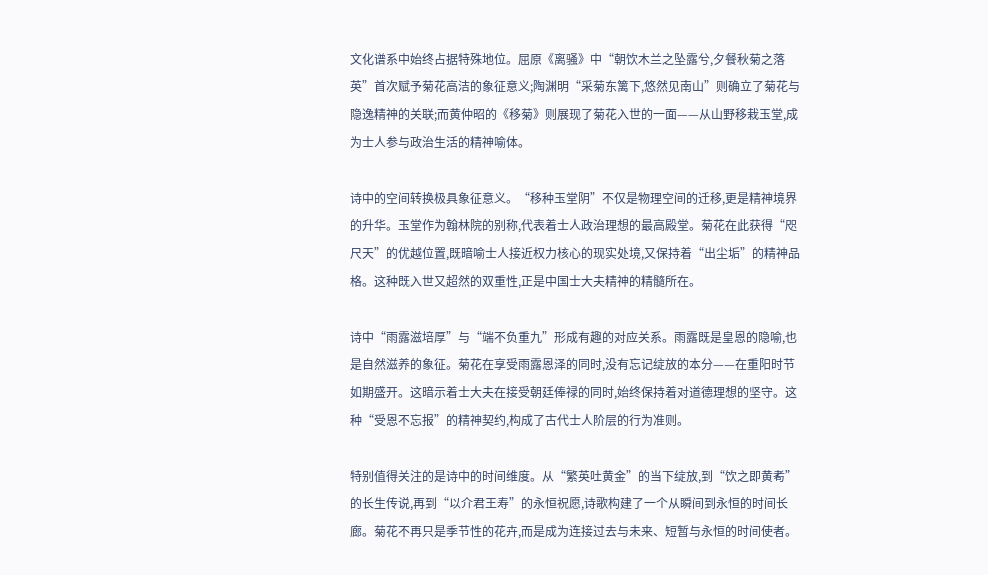文化谱系中始终占据特殊地位。屈原《离骚》中“朝饮木兰之坠露兮,夕餐秋菊之落英”首次赋予菊花高洁的象征意义;陶渊明“采菊东篱下,悠然见南山”则确立了菊花与隐逸精神的关联;而黄仲昭的《移菊》则展现了菊花入世的一面——从山野移栽玉堂,成为士人参与政治生活的精神喻体。

诗中的空间转换极具象征意义。“移种玉堂阴”不仅是物理空间的迁移,更是精神境界的升华。玉堂作为翰林院的别称,代表着士人政治理想的最高殿堂。菊花在此获得“咫尺天”的优越位置,既暗喻士人接近权力核心的现实处境,又保持着“出尘垢”的精神品格。这种既入世又超然的双重性,正是中国士大夫精神的精髓所在。

诗中“雨露滋培厚”与“端不负重九”形成有趣的对应关系。雨露既是皇恩的隐喻,也是自然滋养的象征。菊花在享受雨露恩泽的同时,没有忘记绽放的本分——在重阳时节如期盛开。这暗示着士大夫在接受朝廷俸禄的同时,始终保持着对道德理想的坚守。这种“受恩不忘报”的精神契约,构成了古代士人阶层的行为准则。

特别值得关注的是诗中的时间维度。从“繁英吐黄金”的当下绽放,到“饮之即黄耇”的长生传说,再到“以介君王寿”的永恒祝愿,诗歌构建了一个从瞬间到永恒的时间长廊。菊花不再只是季节性的花卉,而是成为连接过去与未来、短暂与永恒的时间使者。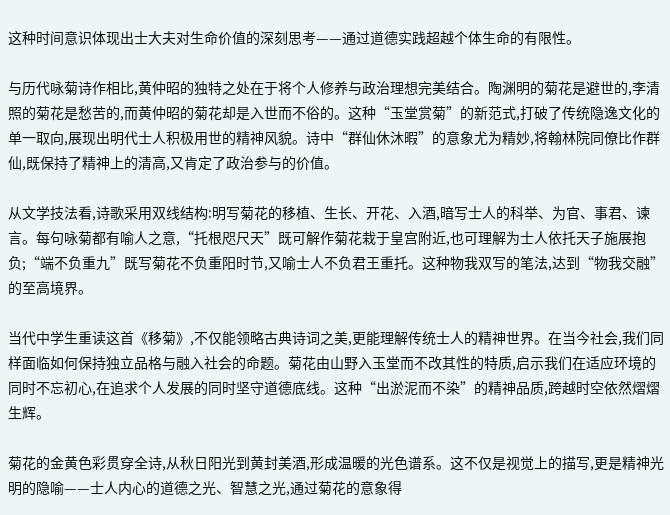这种时间意识体现出士大夫对生命价值的深刻思考——通过道德实践超越个体生命的有限性。

与历代咏菊诗作相比,黄仲昭的独特之处在于将个人修养与政治理想完美结合。陶渊明的菊花是避世的,李清照的菊花是愁苦的,而黄仲昭的菊花却是入世而不俗的。这种“玉堂赏菊”的新范式,打破了传统隐逸文化的单一取向,展现出明代士人积极用世的精神风貌。诗中“群仙休沐暇”的意象尤为精妙,将翰林院同僚比作群仙,既保持了精神上的清高,又肯定了政治参与的价值。

从文学技法看,诗歌采用双线结构:明写菊花的移植、生长、开花、入酒,暗写士人的科举、为官、事君、谏言。每句咏菊都有喻人之意,“托根咫尺天”既可解作菊花栽于皇宫附近,也可理解为士人依托天子施展抱负;“端不负重九”既写菊花不负重阳时节,又喻士人不负君王重托。这种物我双写的笔法,达到“物我交融”的至高境界。

当代中学生重读这首《移菊》,不仅能领略古典诗词之美,更能理解传统士人的精神世界。在当今社会,我们同样面临如何保持独立品格与融入社会的命题。菊花由山野入玉堂而不改其性的特质,启示我们在适应环境的同时不忘初心,在追求个人发展的同时坚守道德底线。这种“出淤泥而不染”的精神品质,跨越时空依然熠熠生辉。

菊花的金黄色彩贯穿全诗,从秋日阳光到黄封美酒,形成温暖的光色谱系。这不仅是视觉上的描写,更是精神光明的隐喻——士人内心的道德之光、智慧之光,通过菊花的意象得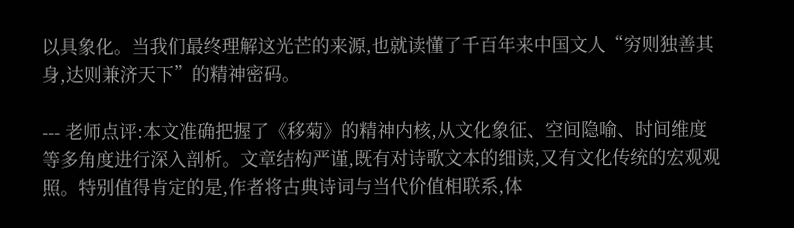以具象化。当我们最终理解这光芒的来源,也就读懂了千百年来中国文人“穷则独善其身,达则兼济天下”的精神密码。

--- 老师点评:本文准确把握了《移菊》的精神内核,从文化象征、空间隐喻、时间维度等多角度进行深入剖析。文章结构严谨,既有对诗歌文本的细读,又有文化传统的宏观观照。特别值得肯定的是,作者将古典诗词与当代价值相联系,体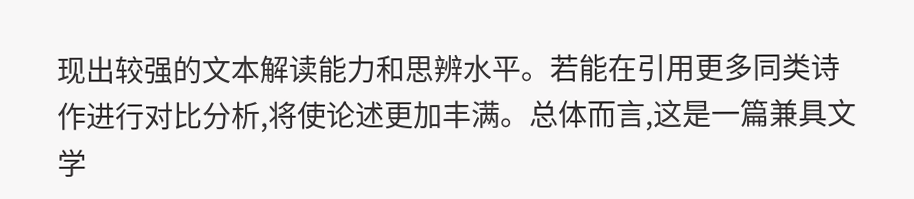现出较强的文本解读能力和思辨水平。若能在引用更多同类诗作进行对比分析,将使论述更加丰满。总体而言,这是一篇兼具文学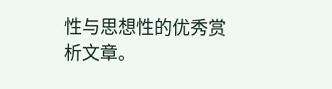性与思想性的优秀赏析文章。